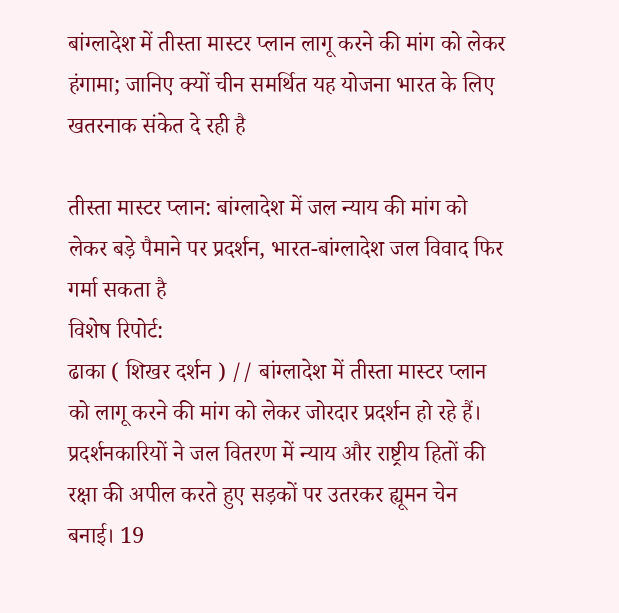बांग्लादेश में तीस्ता मास्टर प्लान लागू करने की मांग को लेकर हंगामा; जानिए क्यों चीन समर्थित यह योजना भारत के लिए खतरनाक संकेत दे रही है

तीस्ता मास्टर प्लान: बांग्लादेश में जल न्याय की मांग को लेकर बड़े पैमाने पर प्रदर्शन, भारत-बांग्लादेश जल विवाद फिर गर्मा सकता है
विशेष रिपोर्ट:
ढाका ( शिखर दर्शन ) // बांग्लादेश में तीस्ता मास्टर प्लान को लागू करने की मांग को लेकर जोरदार प्रदर्शन हो रहे हैं। प्रदर्शनकारियों ने जल वितरण में न्याय और राष्ट्रीय हितों की रक्षा की अपील करते हुए सड़कों पर उतरकर ह्यूमन चेन बनाई। 19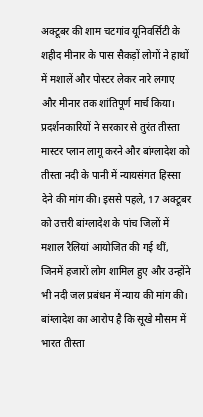अक्टूबर की शाम चटगांव यूनिवर्सिटी के शहीद मीनार के पास सैकड़ों लोगों ने हाथों में मशालें और पोस्टर लेकर नारे लगाए और मीनार तक शांतिपूर्ण मार्च किया।
प्रदर्शनकारियों ने सरकार से तुरंत तीस्ता मास्टर प्लान लागू करने और बांग्लादेश को तीस्ता नदी के पानी में न्यायसंगत हिस्सा देने की मांग की। इससे पहले, 17 अक्टूबर को उत्तरी बांग्लादेश के पांच जिलों में मशाल रैलियां आयोजित की गई थीं, जिनमें हजारों लोग शामिल हुए और उन्होंने भी नदी जल प्रबंधन में न्याय की मांग की।
बांग्लादेश का आरोप है कि सूखे मौसम में भारत तीस्ता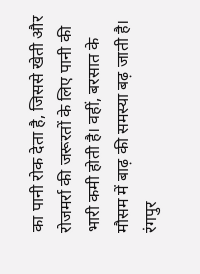का पानी रोक देता है, जिससे खेती और रोजमर्रा की जरूरतों के लिए पानी की भारी कमी होती है। वहीं, बरसात के मौसम में बाढ़ की समस्या बढ़ जाती है। रंगपुर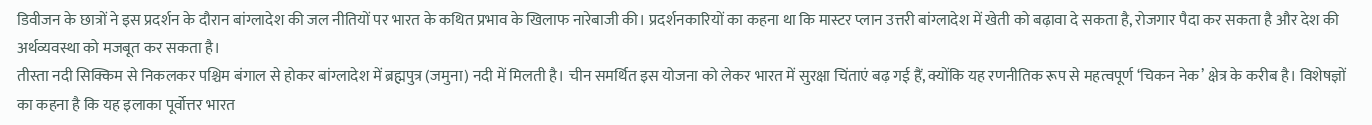डिवीजन के छात्रों ने इस प्रदर्शन के दौरान बांग्लादेश की जल नीतियों पर भारत के कथित प्रभाव के खिलाफ नारेबाजी की। प्रदर्शनकारियों का कहना था कि मास्टर प्लान उत्तरी बांग्लादेश में खेती को बढ़ावा दे सकता है, रोजगार पैदा कर सकता है और देश की अर्थव्यवस्था को मजबूत कर सकता है।
तीस्ता नदी सिक्किम से निकलकर पश्चिम बंगाल से होकर बांग्लादेश में ब्रह्मपुत्र (जमुना) नदी में मिलती है। चीन समर्थित इस योजना को लेकर भारत में सुरक्षा चिंताएं बढ़ गई हैं, क्योंकि यह रणनीतिक रूप से महत्वपूर्ण ‘चिकन नेक’ क्षेत्र के करीब है। विशेषज्ञों का कहना है कि यह इलाका पूर्वोत्तर भारत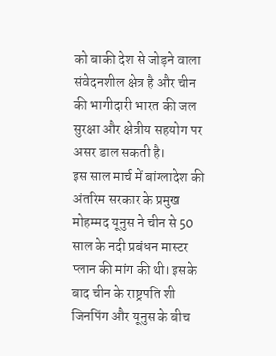को बाकी देश से जोड़ने वाला संवेदनशील क्षेत्र है और चीन की भागीदारी भारत की जल सुरक्षा और क्षेत्रीय सहयोग पर असर डाल सकती है।
इस साल मार्च में बांग्लादेश की अंतरिम सरकार के प्रमुख मोहम्मद यूनुस ने चीन से 50 साल के नदी प्रबंधन मास्टर प्लान की मांग की थी। इसके बाद चीन के राष्ट्रपति शी जिनपिंग और यूनुस के बीच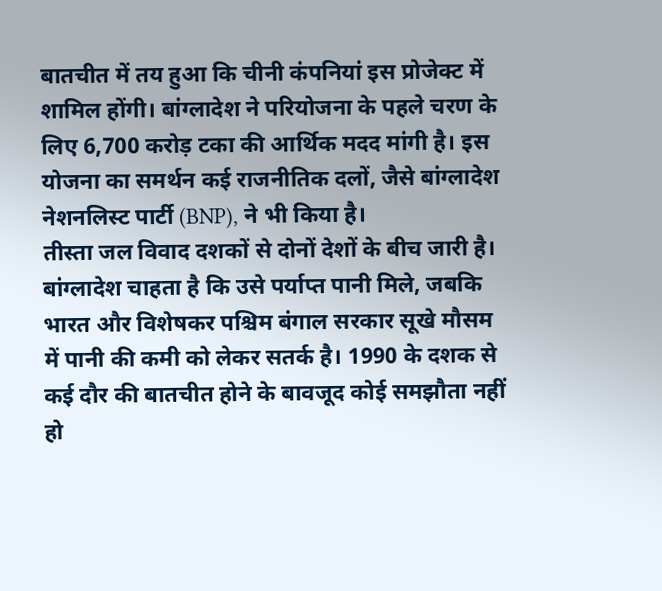बातचीत में तय हुआ कि चीनी कंपनियां इस प्रोजेक्ट में शामिल होंगी। बांग्लादेश ने परियोजना के पहले चरण के लिए 6,700 करोड़ टका की आर्थिक मदद मांगी है। इस योजना का समर्थन कई राजनीतिक दलों, जैसे बांग्लादेश नेशनलिस्ट पार्टी (BNP), ने भी किया है।
तीस्ता जल विवाद दशकों से दोनों देशों के बीच जारी है। बांग्लादेश चाहता है कि उसे पर्याप्त पानी मिले, जबकि भारत और विशेषकर पश्चिम बंगाल सरकार सूखे मौसम में पानी की कमी को लेकर सतर्क है। 1990 के दशक से कई दौर की बातचीत होने के बावजूद कोई समझौता नहीं हो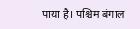पाया है। पश्चिम बंगाल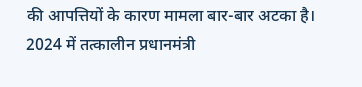की आपत्तियों के कारण मामला बार-बार अटका है। 2024 में तत्कालीन प्रधानमंत्री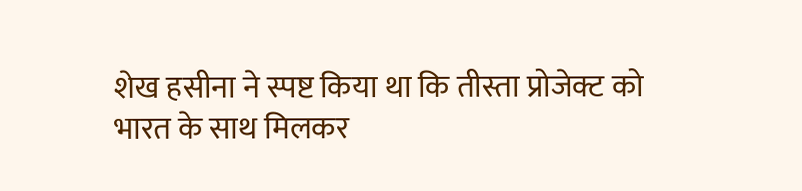शेख हसीना ने स्पष्ट किया था कि तीस्ता प्रोजेक्ट को भारत के साथ मिलकर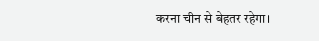करना चीन से बेहतर रहेगा।